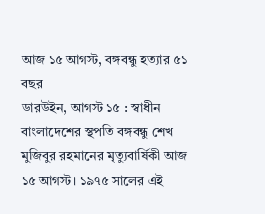আজ ১৫ আগস্ট, বঙ্গবন্ধু হত্যার ৫১ বছর
ডারউইন, আগস্ট ১৫ : স্বাধীন বাংলাদেশের স্থপতি বঙ্গবন্ধু শেখ মুজিবুর রহমানের মৃত্যুবার্ষিকী আজ ১৫ আগস্ট। ১৯৭৫ সালের এই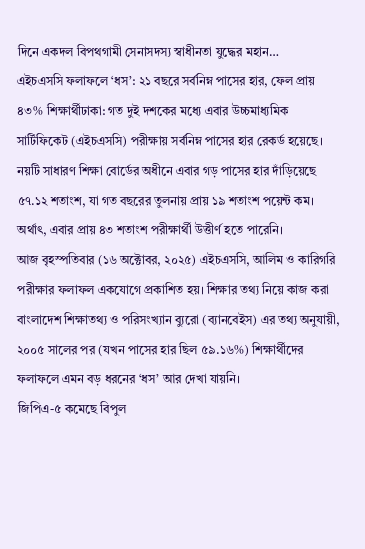দিনে একদল বিপথগামী সেনাসদস্য স্বাধীনতা যুদ্ধের মহান…
এইচএসসি ফলাফলে ‘ধস’: ২১ বছরে সর্বনিম্ন পাসের হার, ফেল প্রায় ৪৩% শিক্ষার্থীঢাকা: গত দুই দশকের মধ্যে এবার উচ্চমাধ্যমিক সার্টিফিকেট (এইচএসসি) পরীক্ষায় সর্বনিম্ন পাসের হার রেকর্ড হয়েছে। নয়টি সাধারণ শিক্ষা বোর্ডের অধীনে এবার গড় পাসের হার দাঁড়িয়েছে ৫৭.১২ শতাংশ, যা গত বছরের তুলনায় প্রায় ১৯ শতাংশ পয়েন্ট কম। অর্থাৎ, এবার প্রায় ৪৩ শতাংশ পরীক্ষার্থী উত্তীর্ণ হতে পারেনি।
আজ বৃহস্পতিবার (১৬ অক্টোবর, ২০২৫) এইচএসসি, আলিম ও কারিগরি পরীক্ষার ফলাফল একযোগে প্রকাশিত হয়। শিক্ষার তথ্য নিয়ে কাজ করা বাংলাদেশ শিক্ষাতথ্য ও পরিসংখ্যান ব্যুরো (ব্যানবেইস) এর তথ্য অনুযায়ী, ২০০৫ সালের পর (যখন পাসের হার ছিল ৫৯.১৬%) শিক্ষার্থীদের ফলাফলে এমন বড় ধরনের ‘ধস’ আর দেখা যায়নি।
জিপিএ-৫ কমেছে বিপুল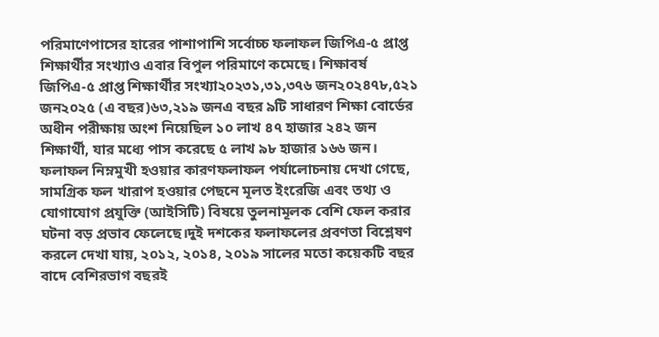পরিমাণেপাসের হারের পাশাপাশি সর্বোচ্চ ফলাফল জিপিএ-৫ প্রাপ্ত শিক্ষার্থীর সংখ্যাও এবার বিপুল পরিমাণে কমেছে। শিক্ষাবর্ষ জিপিএ-৫ প্রাপ্ত শিক্ষার্থীর সংখ্যা২০২৩১,৩১,৩৭৬ জন২০২৪৭৮,৫২১ জন২০২৫ (এ বছর)৬৩,২১৯ জনএ বছর ৯টি সাধারণ শিক্ষা বোর্ডের অধীন পরীক্ষায় অংশ নিয়েছিল ১০ লাখ ৪৭ হাজার ২৪২ জন শিক্ষার্থী, যার মধ্যে পাস করেছে ৫ লাখ ৯৮ হাজার ১৬৬ জন।
ফলাফল নিম্নমুখী হওয়ার কারণফলাফল পর্যালোচনায় দেখা গেছে, সামগ্রিক ফল খারাপ হওয়ার পেছনে মূলত ইংরেজি এবং তথ্য ও যোগাযোগ প্রযুক্তি (আইসিটি) বিষয়ে তুলনামূলক বেশি ফেল করার ঘটনা বড় প্রভাব ফেলেছে।দুই দশকের ফলাফলের প্রবণতা বিশ্লেষণ করলে দেখা যায়, ২০১২, ২০১৪, ২০১৯ সালের মতো কয়েকটি বছর বাদে বেশিরভাগ বছরই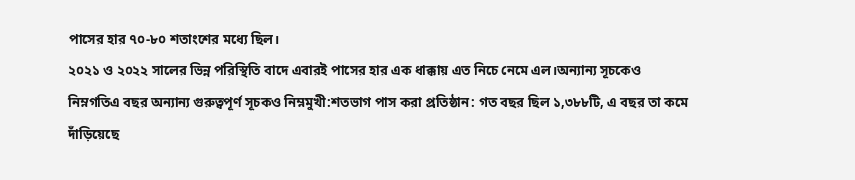পাসের হার ৭০-৮০ শতাংশের মধ্যে ছিল।
২০২১ ও ২০২২ সালের ভিন্ন পরিস্থিতি বাদে এবারই পাসের হার এক ধাক্কায় এত নিচে নেমে এল।অন্যান্য সূচকেও নিম্নগতিএ বছর অন্যান্য গুরুত্বপূর্ণ সূচকও নিম্নমুখী:শতভাগ পাস করা প্রতিষ্ঠান: গত বছর ছিল ১,৩৮৮টি, এ বছর তা কমে দাঁড়িয়েছে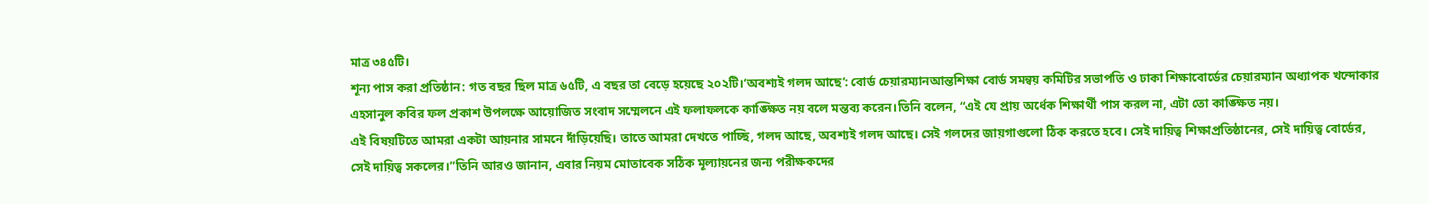মাত্র ৩৪৫টি।
শূন্য পাস করা প্রতিষ্ঠান: গত বছর ছিল মাত্র ৬৫টি, এ বছর তা বেড়ে হয়েছে ২০২টি।‘অবশ্যই গলদ আছে’: বোর্ড চেয়ারম্যানআন্তশিক্ষা বোর্ড সমন্বয় কমিটির সভাপতি ও ঢাকা শিক্ষাবোর্ডের চেয়ারম্যান অধ্যাপক খন্দোকার এহসানুল কবির ফল প্রকাশ উপলক্ষে আয়োজিত সংবাদ সম্মেলনে এই ফলাফলকে কাঙ্ক্ষিত নয় বলে মন্তব্য করেন।তিনি বলেন, “এই যে প্রায় অর্ধেক শিক্ষার্থী পাস করল না, এটা তো কাঙ্ক্ষিত নয়।
এই বিষয়টিতে আমরা একটা আয়নার সামনে দাঁড়িয়েছি। তাতে আমরা দেখতে পাচ্ছি, গলদ আছে, অবশ্যই গলদ আছে। সেই গলদের জায়গাগুলো ঠিক করতে হবে। সেই দায়িত্ব শিক্ষাপ্রতিষ্ঠানের, সেই দায়িত্ব বোর্ডের, সেই দায়িত্ব সকলের।”তিনি আরও জানান, এবার নিয়ম মোতাবেক সঠিক মূল্যায়নের জন্য পরীক্ষকদের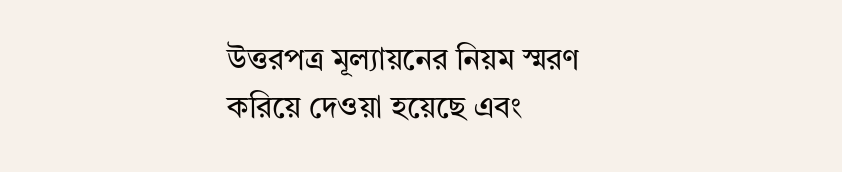উত্তরপত্র মূল্যায়নের নিয়ম স্মরণ করিয়ে দেওয়া হয়েছে এবং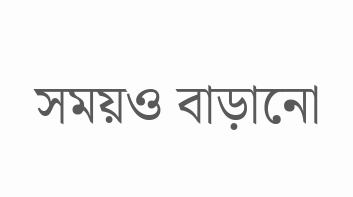সময়ও বাড়ানো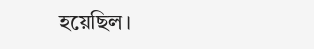হয়েছিল।